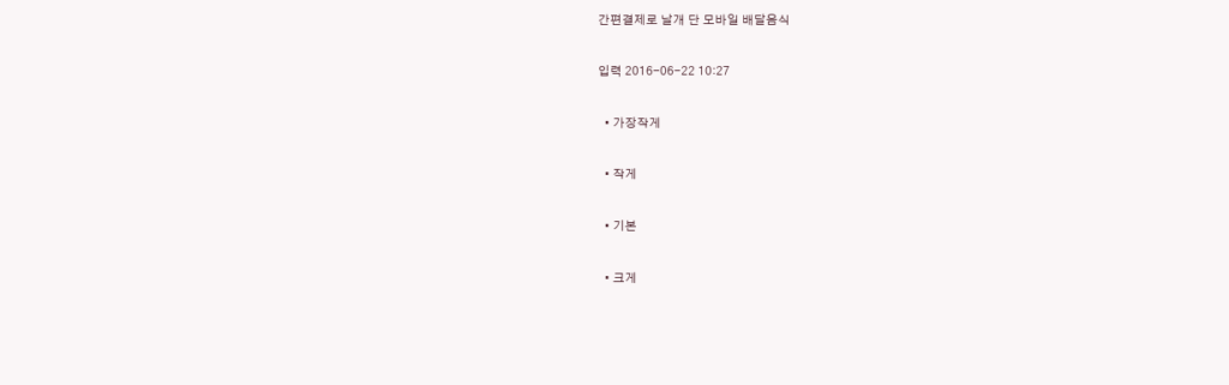간편결제로 날개 단 모바일 배달음식

입력 2016-06-22 10:27

  • 가장작게

  • 작게

  • 기본

  • 크게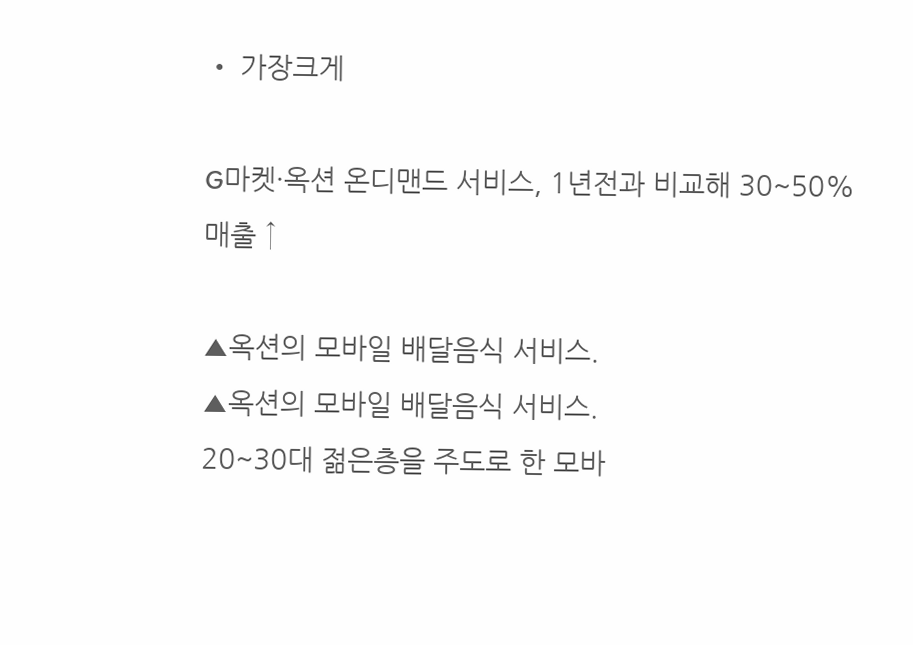• 가장크게

G마켓·옥션 온디맨드 서비스, 1년전과 비교해 30~50% 매출 ↑

▲옥션의 모바일 배달음식 서비스.
▲옥션의 모바일 배달음식 서비스.
20~30대 젊은층을 주도로 한 모바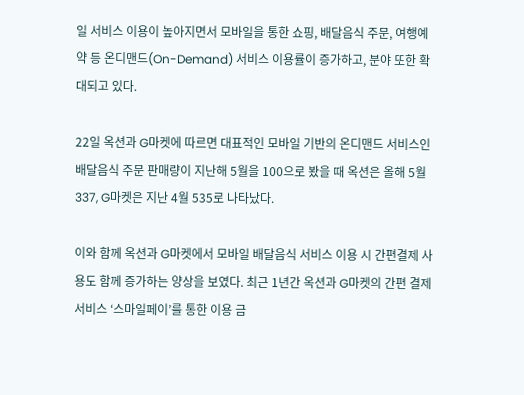일 서비스 이용이 높아지면서 모바일을 통한 쇼핑, 배달음식 주문, 여행예약 등 온디맨드(On-Demand) 서비스 이용률이 증가하고, 분야 또한 확대되고 있다.

22일 옥션과 G마켓에 따르면 대표적인 모바일 기반의 온디맨드 서비스인 배달음식 주문 판매량이 지난해 5월을 100으로 봤을 때 옥션은 올해 5월 337, G마켓은 지난 4월 535로 나타났다.

이와 함께 옥션과 G마켓에서 모바일 배달음식 서비스 이용 시 간편결제 사용도 함께 증가하는 양상을 보였다. 최근 1년간 옥션과 G마켓의 간편 결제 서비스 ‘스마일페이’를 통한 이용 금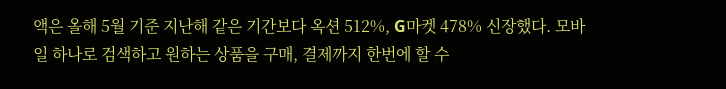액은 올해 5월 기준 지난해 같은 기간보다 옥션 512%, G마켓 478% 신장했다. 모바일 하나로 검색하고 원하는 상품을 구매, 결제까지 한번에 할 수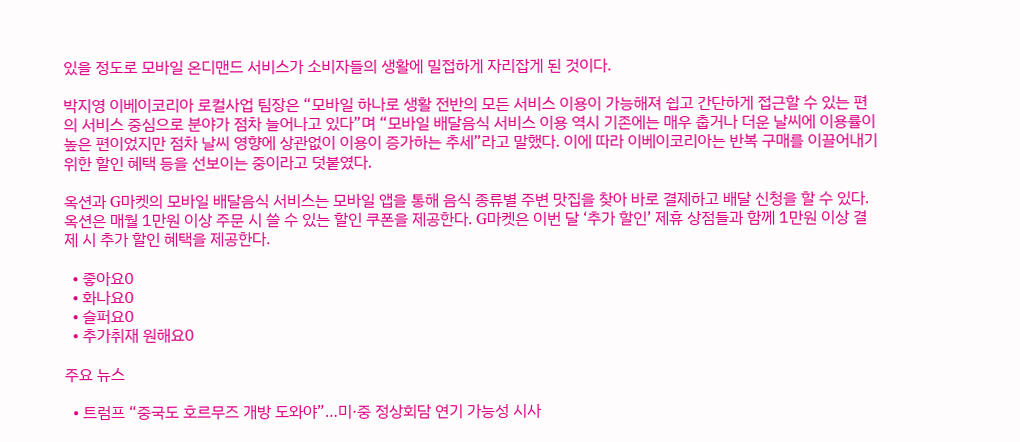있을 정도로 모바일 온디맨드 서비스가 소비자들의 생활에 밀접하게 자리잡게 된 것이다.

박지영 이베이코리아 로컬사업 팀장은 “모바일 하나로 생활 전반의 모든 서비스 이용이 가능해져 쉽고 간단하게 접근할 수 있는 편의 서비스 중심으로 분야가 점차 늘어나고 있다”며 “모바일 배달음식 서비스 이용 역시 기존에는 매우 춥거나 더운 날씨에 이용률이 높은 편이었지만 점차 날씨 영향에 상관없이 이용이 증가하는 추세”라고 말했다. 이에 따라 이베이코리아는 반복 구매를 이끌어내기 위한 할인 혜택 등을 선보이는 중이라고 덧붙였다.

옥션과 G마켓의 모바일 배달음식 서비스는 모바일 앱을 통해 음식 종류별 주변 맛집을 찾아 바로 결제하고 배달 신청을 할 수 있다. 옥션은 매월 1만원 이상 주문 시 쓸 수 있는 할인 쿠폰을 제공한다. G마켓은 이번 달 ‘추가 할인’ 제휴 상점들과 함께 1만원 이상 결제 시 추가 할인 혜택을 제공한다.

  • 좋아요0
  • 화나요0
  • 슬퍼요0
  • 추가취재 원해요0

주요 뉴스

  • 트럼프 “중국도 호르무즈 개방 도와야”…미·중 정상회담 연기 가능성 시사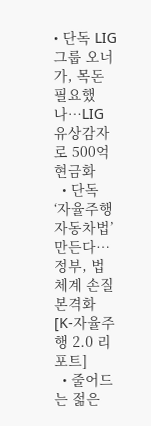• 단독 LIG그룹 오너가, 목돈 필요했나…LIG 유상감자로 500억 현금화
  • 단독 ‘자율주행자동차법’ 만든다…정부, 법체계 손질 본격화 [K-자율주행 2.0 리포트]
  • 줄어드는 젊은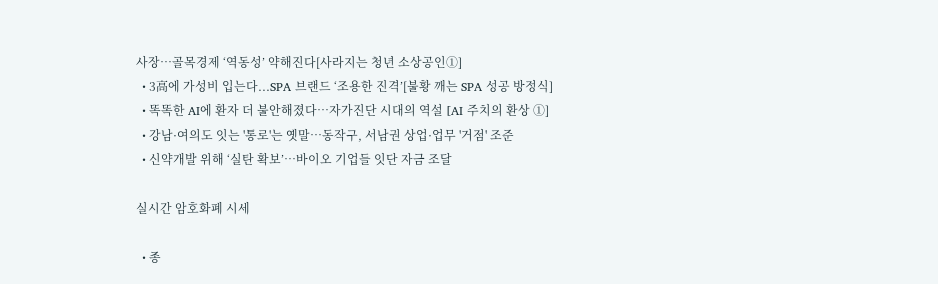사장…골목경제 ‘역동성’ 약해진다[사라지는 청년 소상공인①]
  • 3高에 가성비 입는다...SPA 브랜드 ‘조용한 진격’[불황 깨는 SPA 성공 방정식]
  • 똑똑한 AI에 환자 더 불안해졌다…자가진단 시대의 역설 [AI 주치의 환상 ①]
  • 강남·여의도 잇는 '통로'는 옛말⋯동작구, 서남권 상업·업무 '거점' 조준
  • 신약개발 위해 ‘실탄 확보’…바이오 기업들 잇단 자금 조달

실시간 암호화폐 시세

  • 종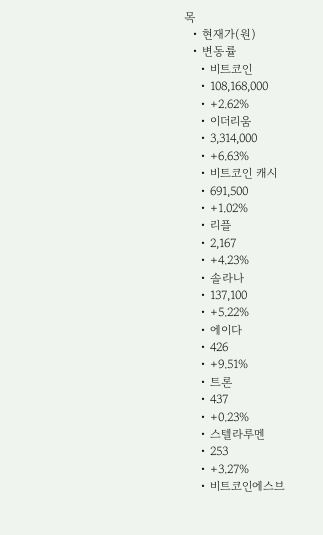목
  • 현재가(원)
  • 변동률
    • 비트코인
    • 108,168,000
    • +2.62%
    • 이더리움
    • 3,314,000
    • +6.63%
    • 비트코인 캐시
    • 691,500
    • +1.02%
    • 리플
    • 2,167
    • +4.23%
    • 솔라나
    • 137,100
    • +5.22%
    • 에이다
    • 426
    • +9.51%
    • 트론
    • 437
    • +0.23%
    • 스텔라루멘
    • 253
    • +3.27%
    • 비트코인에스브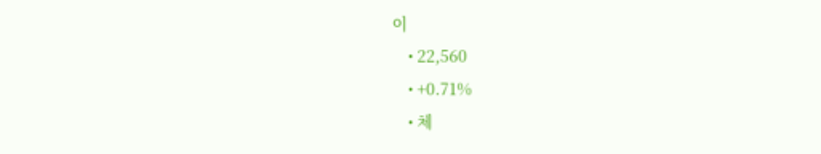이
    • 22,560
    • +0.71%
    • 체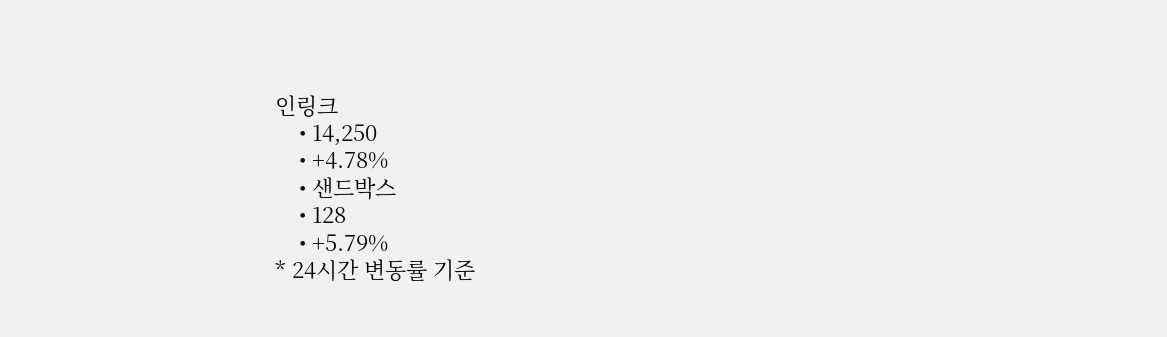인링크
    • 14,250
    • +4.78%
    • 샌드박스
    • 128
    • +5.79%
* 24시간 변동률 기준